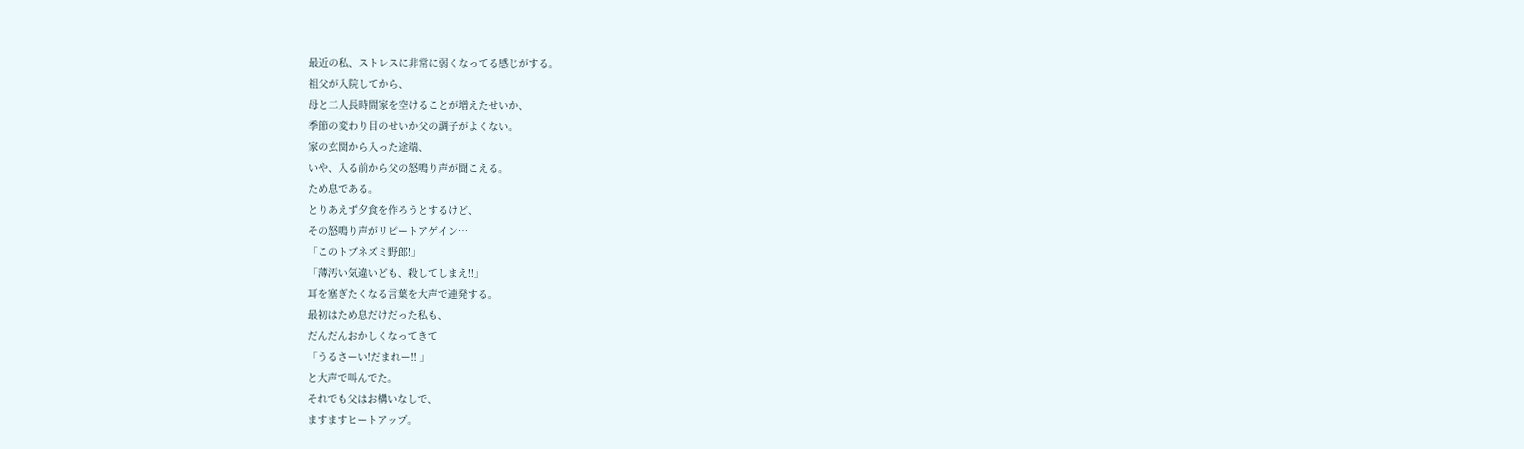最近の私、ストレスに非常に弱くなってる感じがする。
祖父が入院してから、
母と二人長時間家を空けることが増えたせいか、
季節の変わり目のせいか父の調子がよくない。
家の玄関から入った途端、
いや、入る前から父の怒鳴り声が聞こえる。
ため息である。
とりあえず夕食を作ろうとするけど、
その怒鳴り声がリピートアゲイン…
「このトブネズミ野郎!」
「薄汚い気違いども、殺してしまえ!!」
耳を塞ぎたくなる言葉を大声で連発する。
最初はため息だけだった私も、
だんだんおかしくなってきて
「うるさーい!だまれー!! 」
と大声で叫んでた。
それでも父はお構いなしで、
ますますヒートアップ。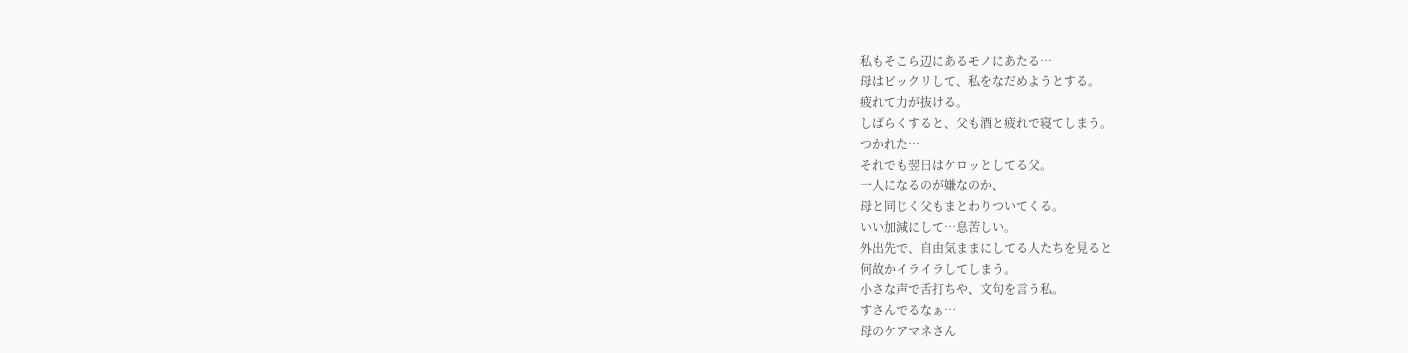私もそこら辺にあるモノにあたる…
母はビックリして、私をなだめようとする。
疲れて力が抜ける。
しばらくすると、父も酒と疲れで寝てしまう。
つかれた…
それでも翌日はケロッとしてる父。
一人になるのが嫌なのか、
母と同じく父もまとわりついてくる。
いい加減にして…息苦しい。
外出先で、自由気ままにしてる人たちを見ると
何故かイライラしてしまう。
小さな声で舌打ちや、文句を言う私。
すさんでるなぁ…
母のケアマネさん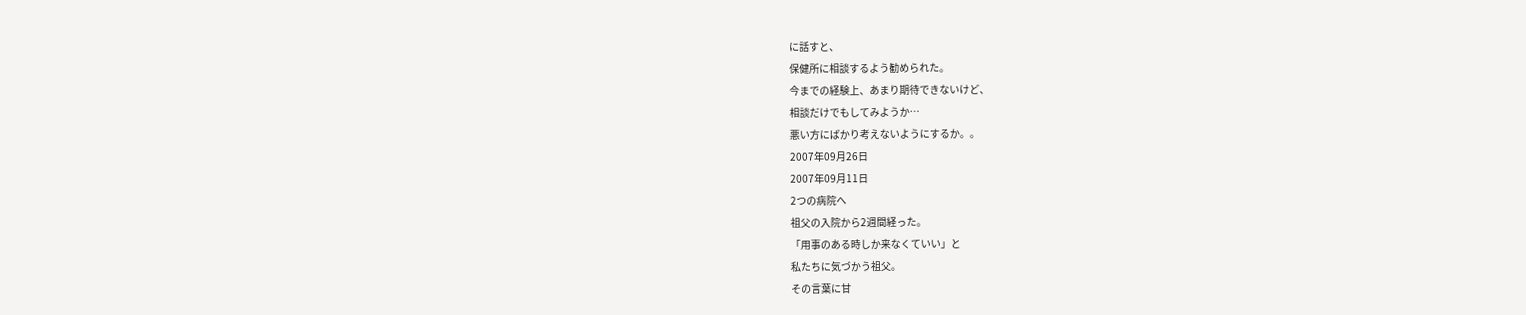に話すと、
保健所に相談するよう勧められた。
今までの経験上、あまり期待できないけど、
相談だけでもしてみようか…
悪い方にばかり考えないようにするか。。
2007年09月26日
2007年09月11日
2つの病院へ
祖父の入院から2週間経った。
「用事のある時しか来なくていい」と
私たちに気づかう祖父。
その言葉に甘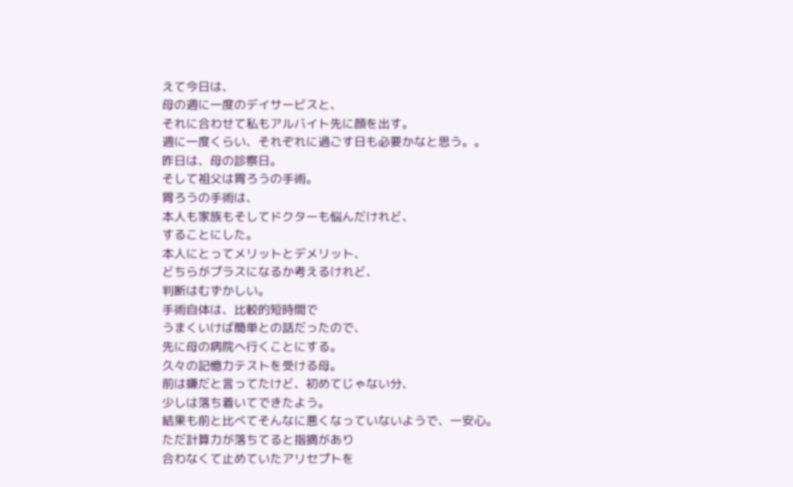えて今日は、
母の週に一度のデイサービスと、
それに合わせて私もアルバイト先に顔を出す。
週に一度くらい、それぞれに過ごす日も必要かなと思う。。
昨日は、母の診察日。
そして祖父は胃ろうの手術。
胃ろうの手術は、
本人も家族もそしてドクターも悩んだけれど、
することにした。
本人にとってメリットとデメリット、
どちらがプラスになるか考えるけれど、
判断はむずかしい。
手術自体は、比較的短時間で
うまくいけば簡単との話だったので、
先に母の病院へ行くことにする。
久々の記憶力テストを受ける母。
前は嫌だと言ってたけど、初めてじゃない分、
少しは落ち着いてできたよう。
結果も前と比べてそんなに悪くなっていないようで、一安心。
ただ計算力が落ちてると指摘があり
合わなくて止めていたアリセプトを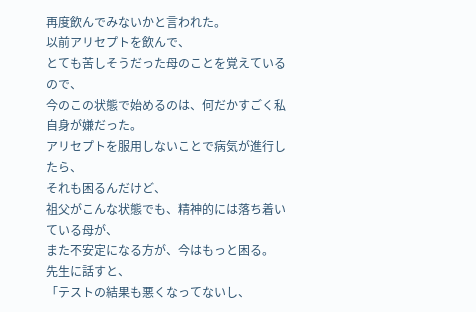再度飲んでみないかと言われた。
以前アリセプトを飲んで、
とても苦しそうだった母のことを覚えているので、
今のこの状態で始めるのは、何だかすごく私自身が嫌だった。
アリセプトを服用しないことで病気が進行したら、
それも困るんだけど、
祖父がこんな状態でも、精神的には落ち着いている母が、
また不安定になる方が、今はもっと困る。
先生に話すと、
「テストの結果も悪くなってないし、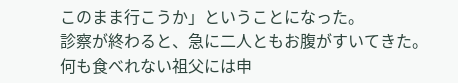このまま行こうか」ということになった。
診察が終わると、急に二人ともお腹がすいてきた。
何も食べれない祖父には申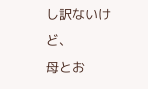し訳ないけど、
母とお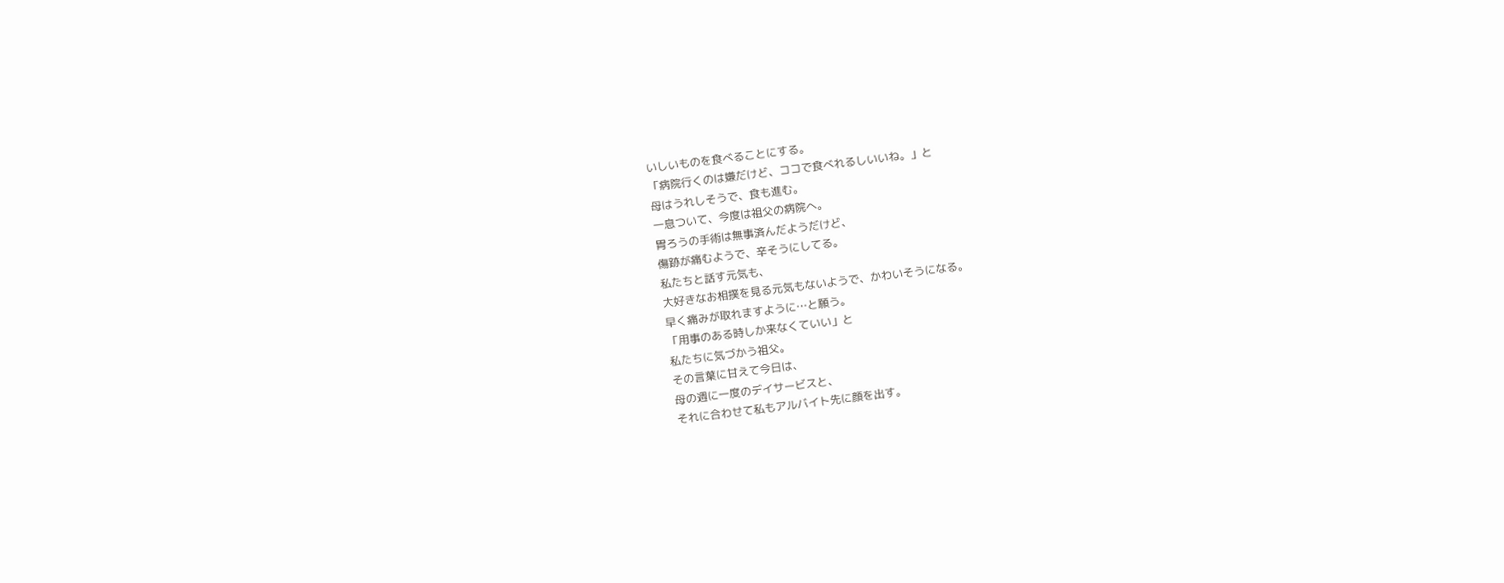いしいものを食べることにする。
「病院行くのは嫌だけど、ココで食べれるしいいね。」と
母はうれしそうで、食も進む。
一息ついて、今度は祖父の病院へ。
胃ろうの手術は無事済んだようだけど、
傷跡が痛むようで、辛そうにしてる。
私たちと話す元気も、
大好きなお相撲を見る元気もないようで、かわいそうになる。
早く痛みが取れますように…と願う。
「用事のある時しか来なくていい」と
私たちに気づかう祖父。
その言葉に甘えて今日は、
母の週に一度のデイサービスと、
それに合わせて私もアルバイト先に顔を出す。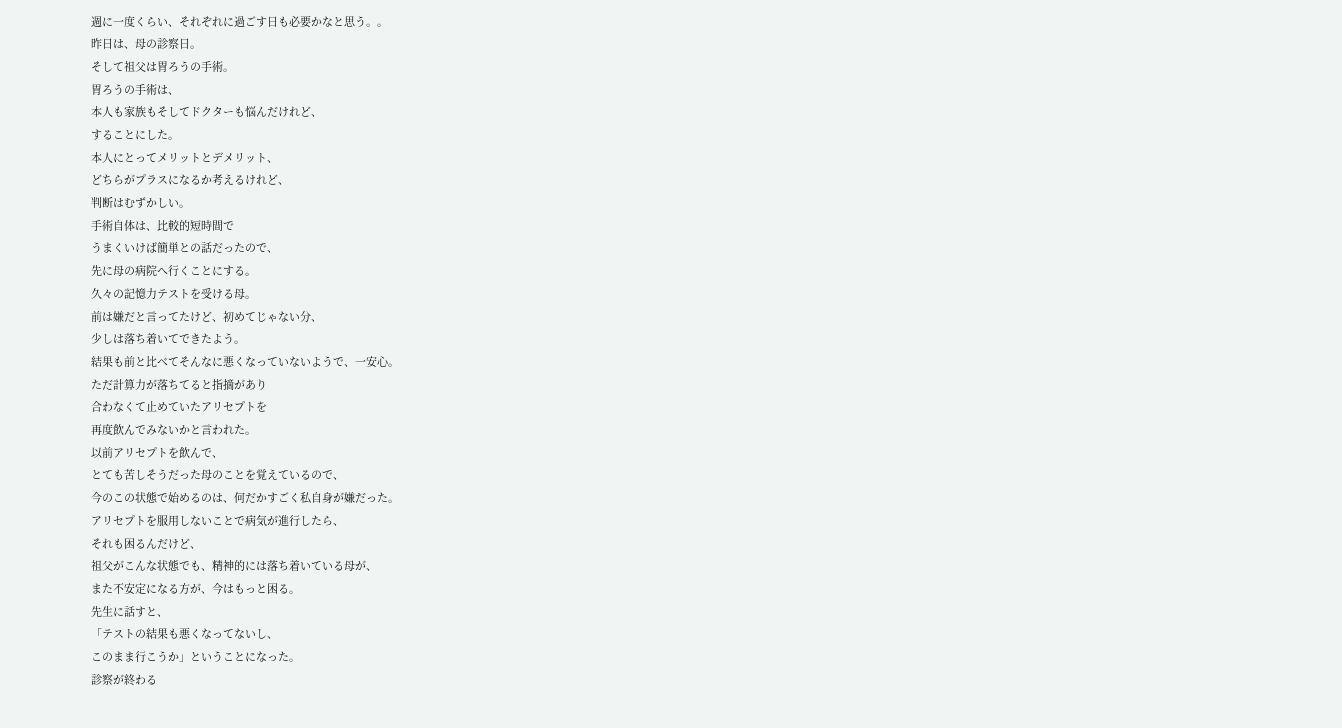週に一度くらい、それぞれに過ごす日も必要かなと思う。。
昨日は、母の診察日。
そして祖父は胃ろうの手術。
胃ろうの手術は、
本人も家族もそしてドクターも悩んだけれど、
することにした。
本人にとってメリットとデメリット、
どちらがプラスになるか考えるけれど、
判断はむずかしい。
手術自体は、比較的短時間で
うまくいけば簡単との話だったので、
先に母の病院へ行くことにする。
久々の記憶力テストを受ける母。
前は嫌だと言ってたけど、初めてじゃない分、
少しは落ち着いてできたよう。
結果も前と比べてそんなに悪くなっていないようで、一安心。
ただ計算力が落ちてると指摘があり
合わなくて止めていたアリセプトを
再度飲んでみないかと言われた。
以前アリセプトを飲んで、
とても苦しそうだった母のことを覚えているので、
今のこの状態で始めるのは、何だかすごく私自身が嫌だった。
アリセプトを服用しないことで病気が進行したら、
それも困るんだけど、
祖父がこんな状態でも、精神的には落ち着いている母が、
また不安定になる方が、今はもっと困る。
先生に話すと、
「テストの結果も悪くなってないし、
このまま行こうか」ということになった。
診察が終わる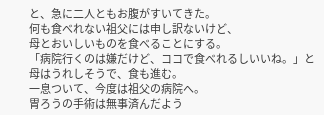と、急に二人ともお腹がすいてきた。
何も食べれない祖父には申し訳ないけど、
母とおいしいものを食べることにする。
「病院行くのは嫌だけど、ココで食べれるしいいね。」と
母はうれしそうで、食も進む。
一息ついて、今度は祖父の病院へ。
胃ろうの手術は無事済んだよう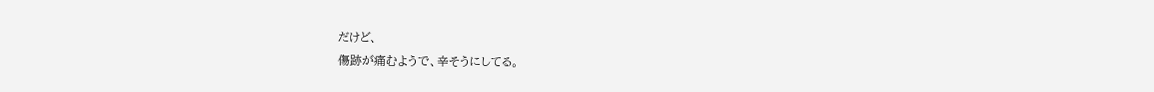だけど、
傷跡が痛むようで、辛そうにしてる。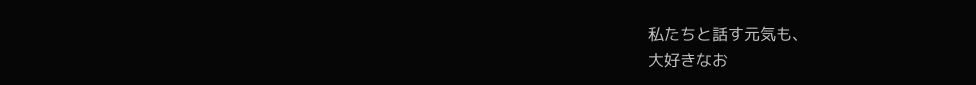私たちと話す元気も、
大好きなお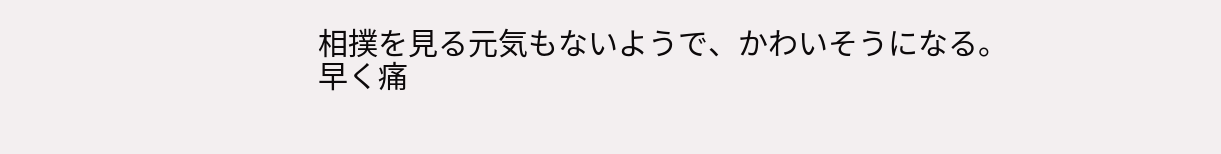相撲を見る元気もないようで、かわいそうになる。
早く痛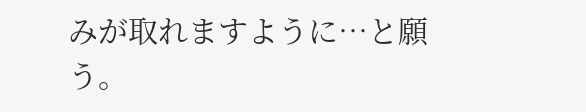みが取れますように…と願う。